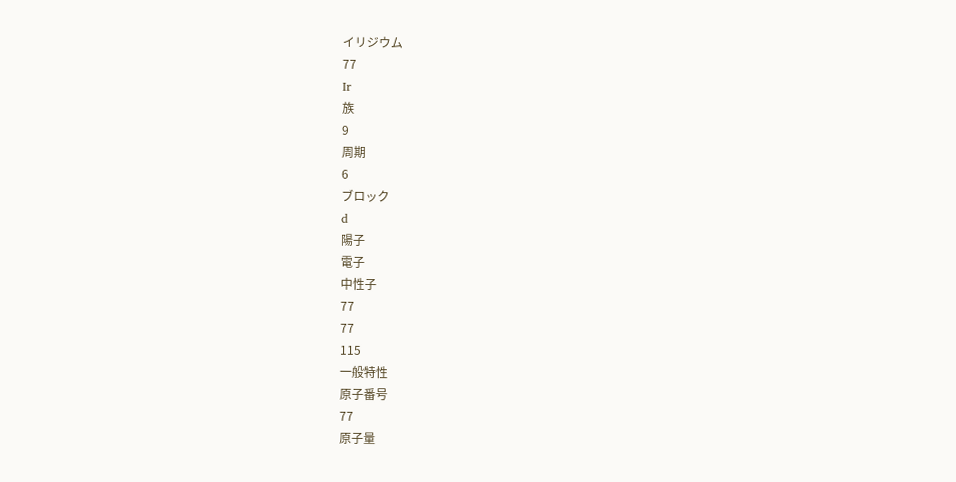イリジウム
77
Ir
族
9
周期
6
ブロック
d
陽子
電子
中性子
77
77
115
一般特性
原子番号
77
原子量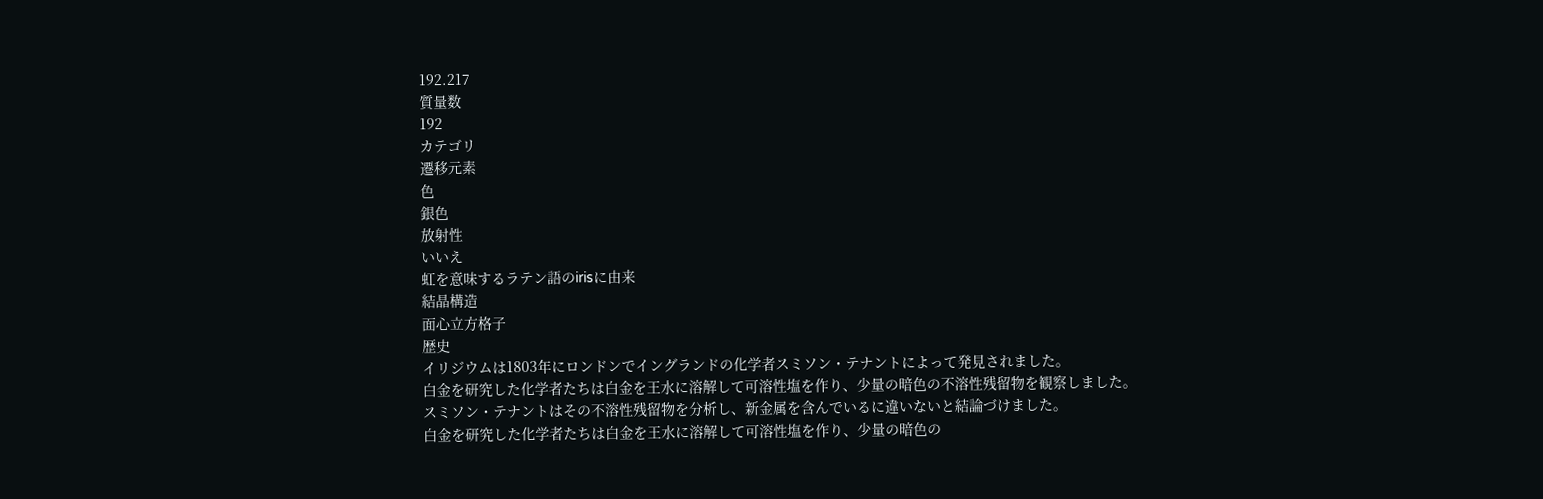192.217
質量数
192
カテゴリ
遷移元素
色
銀色
放射性
いいえ
虹を意味するラテン語のirisに由来
結晶構造
面心立方格子
歴史
イリジウムは1803年にロンドンでイングランドの化学者スミソン・テナントによって発見されました。
白金を研究した化学者たちは白金を王水に溶解して可溶性塩を作り、少量の暗色の不溶性残留物を観察しました。
スミソン・テナントはその不溶性残留物を分析し、新金属を含んでいるに違いないと結論づけました。
白金を研究した化学者たちは白金を王水に溶解して可溶性塩を作り、少量の暗色の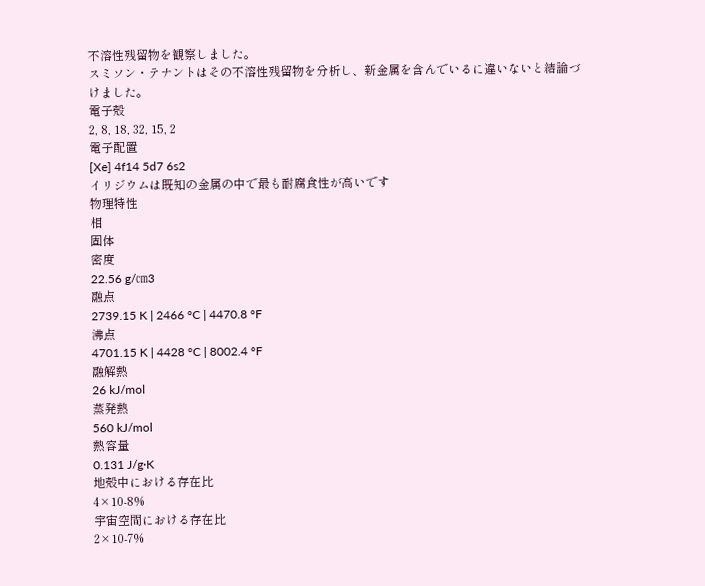不溶性残留物を観察しました。
スミソン・テナントはその不溶性残留物を分析し、新金属を含んでいるに違いないと結論づけました。
電子殻
2, 8, 18, 32, 15, 2
電子配置
[Xe] 4f14 5d7 6s2
イリジウムは既知の金属の中で最も耐腐食性が高いです
物理特性
相
固体
密度
22.56 g/㎝3
融点
2739.15 K | 2466 °C | 4470.8 °F
沸点
4701.15 K | 4428 °C | 8002.4 °F
融解熱
26 kJ/mol
蒸発熱
560 kJ/mol
熱容量
0.131 J/g·K
地殻中における存在比
4×10-8%
宇宙空間における存在比
2×10-7%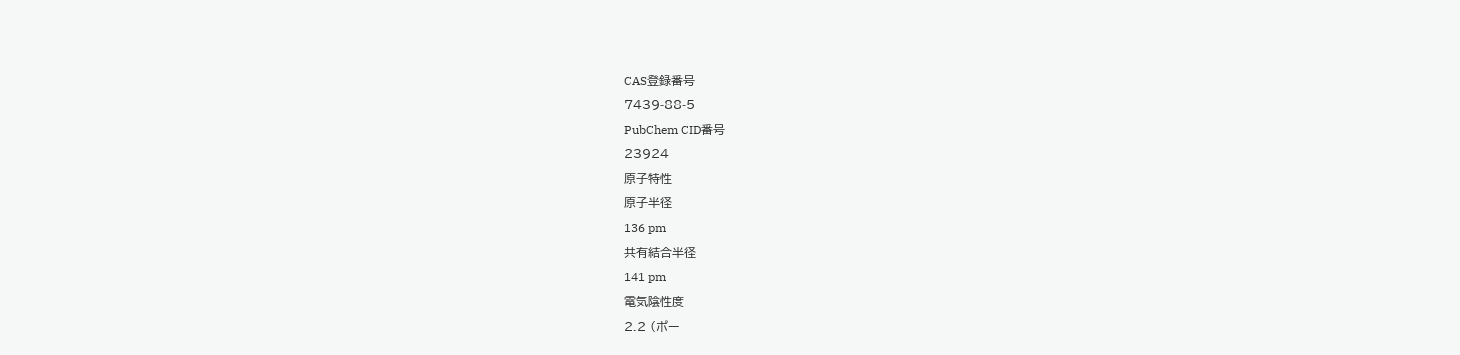CAS登録番号
7439-88-5
PubChem CID番号
23924
原子特性
原子半径
136 pm
共有結合半径
141 pm
電気陰性度
2.2 (ポー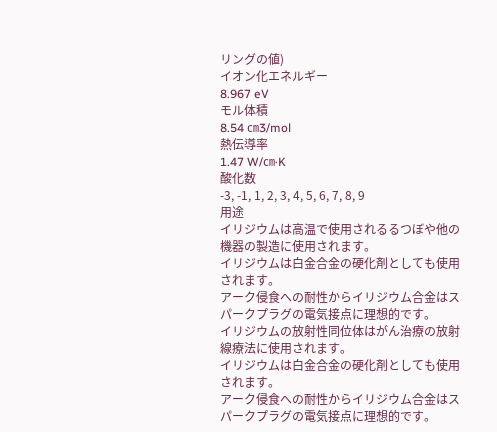リングの値)
イオン化エネルギー
8.967 eV
モル体積
8.54 ㎝3/mol
熱伝導率
1.47 W/㎝·K
酸化数
-3, -1, 1, 2, 3, 4, 5, 6, 7, 8, 9
用途
イリジウムは高温で使用されるるつぼや他の機器の製造に使用されます。
イリジウムは白金合金の硬化剤としても使用されます。
アーク侵食への耐性からイリジウム合金はスパークプラグの電気接点に理想的です。
イリジウムの放射性同位体はがん治療の放射線療法に使用されます。
イリジウムは白金合金の硬化剤としても使用されます。
アーク侵食への耐性からイリジウム合金はスパークプラグの電気接点に理想的です。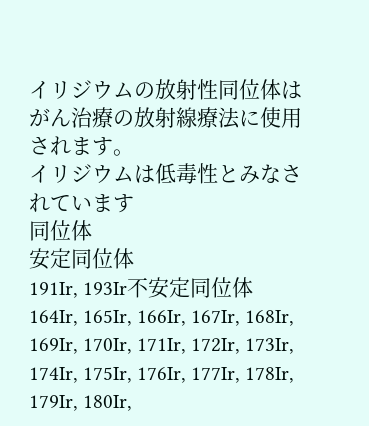イリジウムの放射性同位体はがん治療の放射線療法に使用されます。
イリジウムは低毒性とみなされています
同位体
安定同位体
191Ir, 193Ir不安定同位体
164Ir, 165Ir, 166Ir, 167Ir, 168Ir, 169Ir, 170Ir, 171Ir, 172Ir, 173Ir, 174Ir, 175Ir, 176Ir, 177Ir, 178Ir, 179Ir, 180Ir,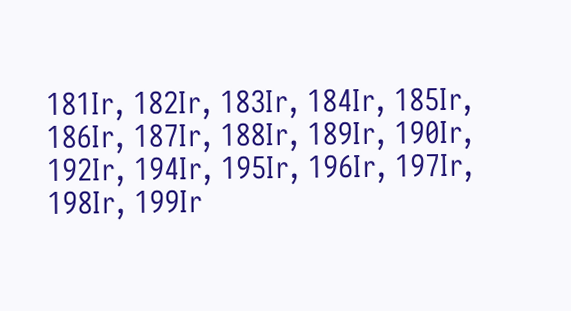181Ir, 182Ir, 183Ir, 184Ir, 185Ir, 186Ir, 187Ir, 188Ir, 189Ir, 190Ir, 192Ir, 194Ir, 195Ir, 196Ir, 197Ir, 198Ir, 199Ir